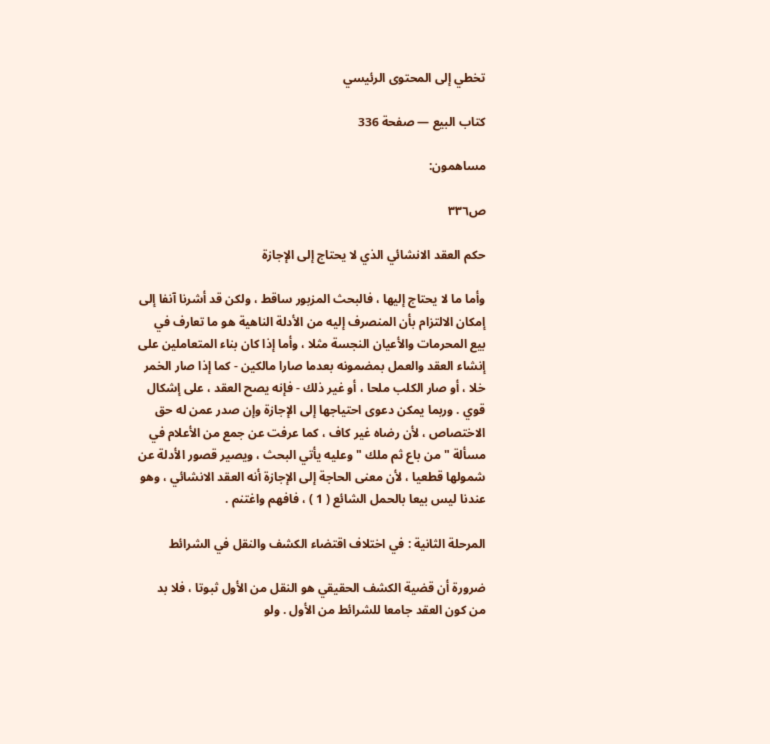تخطي إلى المحتوى الرئيسي

كتاب البيع — صفحة 336

مساهمون:

ص٣٣٦

حكم العقد الانشائي الذي لا يحتاج إلى الإجازة

وأما ما لا يحتاج إليها ، فالبحث المزبور ساقط ، ولكن قد أشرنا آنفا إلى إمكان الالتزام بأن المنصرف إليه من الأدلة الناهية هو ما تعارف في بيع المحرمات والأعيان النجسة مثلا ، وأما إذا كان بناء المتعاملين على إنشاء العقد والعمل بمضمونه بعدما صارا مالكين - كما إذا صار الخمر خلا ، أو صار الكلب ملحا ، أو غير ذلك - فإنه يصح العقد ، على إشكال قوي . وربما يمكن دعوى احتياجها إلى الإجازة وإن صدر عمن له حق الاختصاص ، لأن رضاه غير كاف ، كما عرفت عن جمع من الأعلام في مسألة " من باع ثم ملك " وعليه يأتي البحث ، ويصير قصور الأدلة عن شمولها قطعيا ، لأن معنى الحاجة إلى الإجازة أنه العقد الانشائي ، وهو عندنا ليس بيعا بالحمل الشائع ( 1 ) ، فافهم واغتنم .

المرحلة الثانية : في اختلاف اقتضاء الكشف والنقل في الشرائط

ضرورة أن قضية الكشف الحقيقي هو النقل من الأول ثبوتا ، فلا بد من كون العقد جامعا للشرائط من الأول . ولو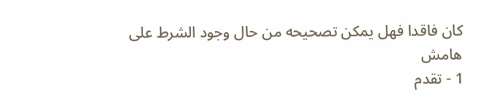كان فاقدا فهل يمكن تصحيحه من حال وجود الشرط على
هامش
1 - تقدم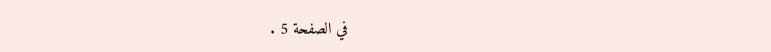في الصفحة 5 .